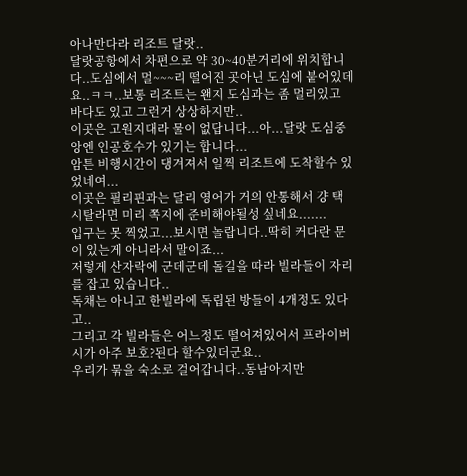아나만다라 리조트 달랏..
달랏공항에서 차편으로 약 30~40분거리에 위치합니다..도심에서 멀~~~리 떨어진 곳아닌 도심에 붙어있데요..ㅋㅋ..보통 리조트는 왠지 도심과는 좀 멀리있고 바다도 있고 그런거 상상하지만..
이곳은 고원지대라 물이 없답니다...아...달랏 도심중앙엔 인공호수가 있기는 합니다...
암튼 비행시간이 댕겨져서 일찍 리조트에 도착할수 있었네여...
이곳은 필리핀과는 달리 영어가 거의 안통해서 걍 택시탈라면 미리 쪽지에 준비해야될성 싶네요.......
입구는 못 찍었고...보시면 놀랍니다..딱히 커다란 문이 있는게 아니라서 말이죠...
저렇게 산자락에 군데군데 돌길을 따라 빌라들이 자리를 잡고 있습니다..
독채는 아니고 한빌라에 독립된 방들이 4개정도 있다고..
그리고 각 빌라들은 어느정도 떨어져있어서 프라이버시가 아주 보호?된다 할수있더군요..
우리가 묶을 숙소로 걸어갑니다..동남아지만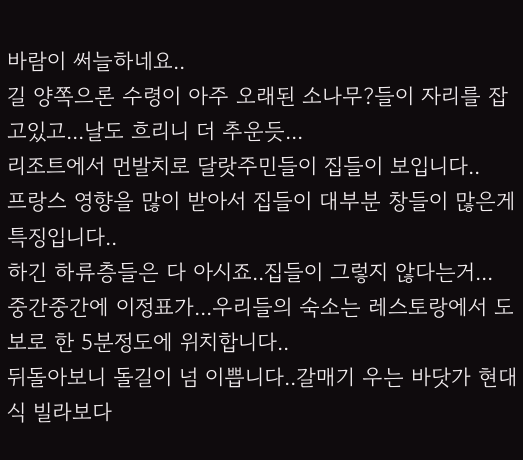바람이 써늘하네요..
길 양쪽으론 수령이 아주 오래된 소나무?들이 자리를 잡고있고...날도 흐리니 더 추운듯...
리조트에서 먼발치로 달랏주민들이 집들이 보입니다..
프랑스 영향을 많이 받아서 집들이 대부분 창들이 많은게 특징입니다..
하긴 하류층들은 다 아시죠..집들이 그렇지 않다는거...
중간중간에 이정표가...우리들의 숙소는 레스토랑에서 도보로 한 5분정도에 위치합니다..
뒤돌아보니 돌길이 넘 이쁩니다..갈매기 우는 바닷가 현대식 빌라보다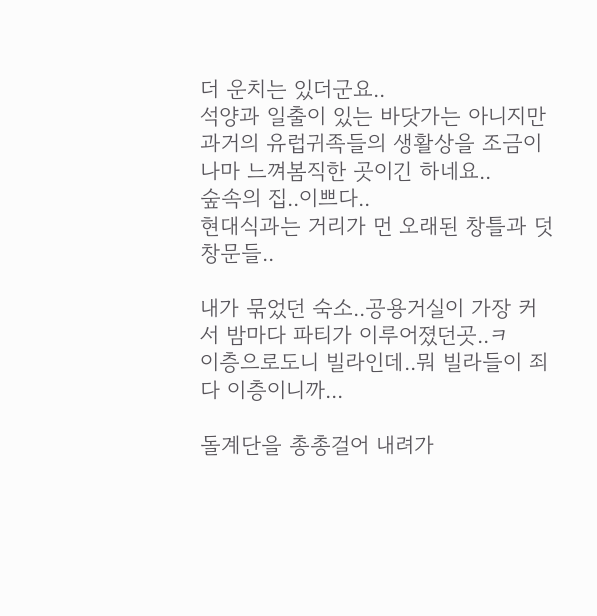더 운치는 있더군요..
석양과 일출이 있는 바닷가는 아니지만 과거의 유럽귀족들의 생활상을 조금이나마 느껴봄직한 곳이긴 하네요..
숲속의 집..이쁘다..
현대식과는 거리가 먼 오래된 창틀과 덧창문들..

내가 묶었던 숙소..공용거실이 가장 커서 밤마다 파티가 이루어졌던곳..ㅋ
이층으로도니 빌라인데..뭐 빌라들이 죄다 이층이니까...

돌계단을 총총걸어 내려가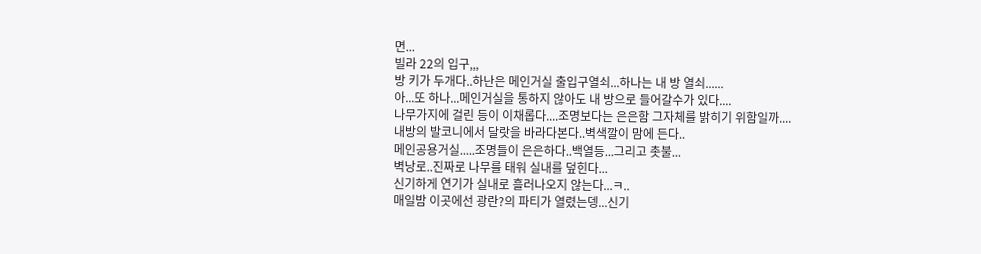면...
빌라 22의 입구,,,
방 키가 두개다..하난은 메인거실 출입구열쇠...하나는 내 방 열쇠......
아...또 하나...메인거실을 통하지 않아도 내 방으로 들어갈수가 있다....
나무가지에 걸린 등이 이채롭다....조명보다는 은은함 그자체를 밝히기 위함일까....
내방의 발코니에서 달랏을 바라다본다..벽색깔이 맘에 든다..
메인공용거실.....조명들이 은은하다..백열등...그리고 촛불...
벽낭로..진짜로 나무를 태워 실내를 덮힌다...
신기하게 연기가 실내로 흘러나오지 않는다...ㅋ..
매일밤 이곳에선 광란?의 파티가 열렸는뎅...신기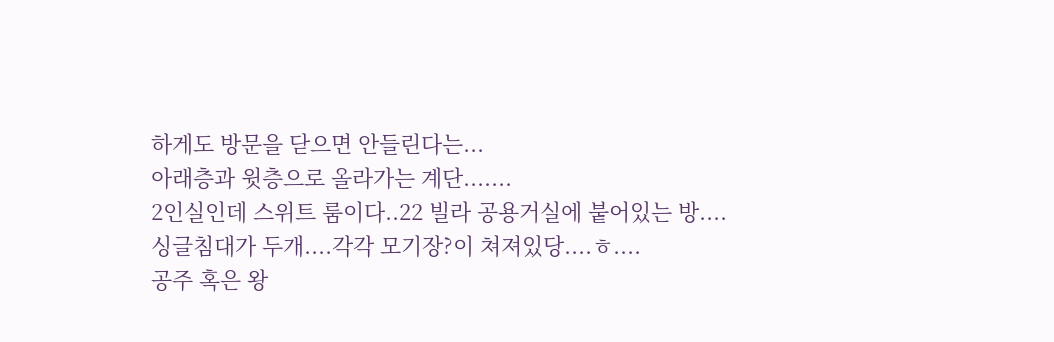하게도 방문을 닫으면 안들린다는...
아래층과 윗층으로 올라가는 계단.......
2인실인데 스위트 룸이다..22 빌라 공용거실에 붙어있는 방....
싱글침대가 두개....각각 모기장?이 쳐져있당....ㅎ....
공주 혹은 왕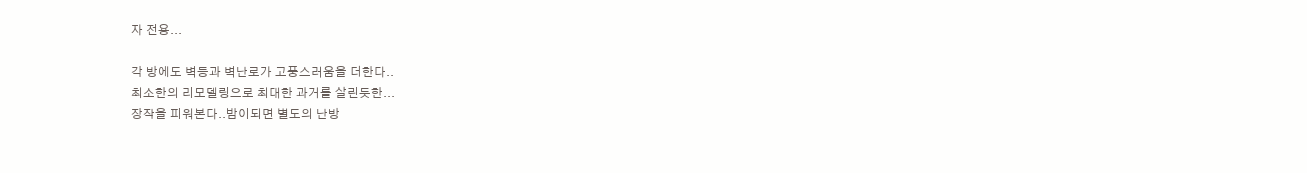자 전용...

각 방에도 벽등과 벽난로가 고풍스러움을 더한다..
최소한의 리모델링으로 최대한 과거를 살린듯한...
장작을 피워본다..밤이되면 별도의 난방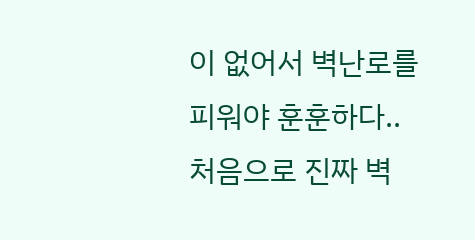이 없어서 벽난로를 피워야 훈훈하다..
처음으로 진짜 벽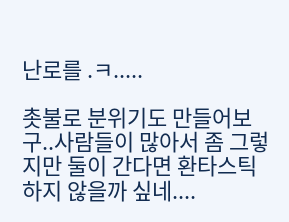난로를 .ㅋ.....

촛불로 분위기도 만들어보구..사람들이 많아서 좀 그렇지만 둘이 간다면 환타스틱하지 않을까 싶네....